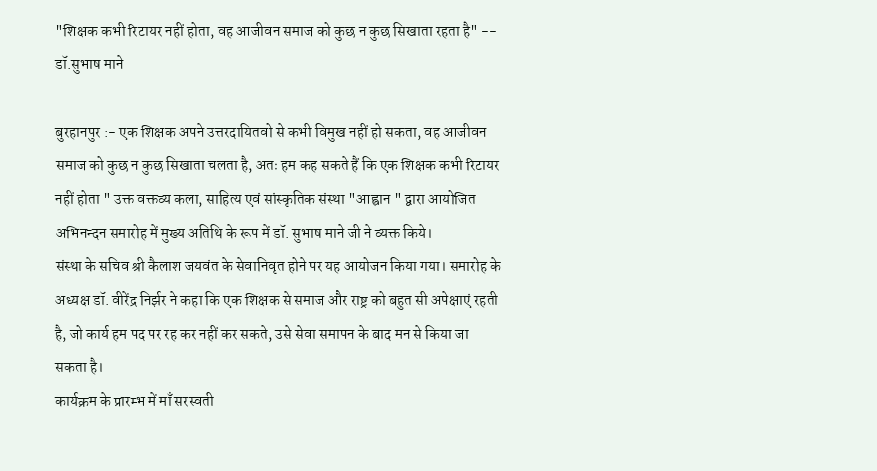"शिक्षक कभी रिटायर नहीं होता, वह आजीवन समाज को कुछ न कुछ सिखाता रहता है" -- डॉ.सुभाष माने

बुरहानपुर :- एक शिक्षक अपने उत्तरदायितवो से कभी विमुख नहीं हो सकता, वह आजीवन समाज को कुछ न कुछ सिखाता चलता है, अतः हम कह सकते हैं कि एक शिक्षक कभी रिटायर नहीं होता " उक्त वक्तव्य कला, साहित्य एवं सांस्कृतिक संस्था "आह्वान " द्वारा आयोजित अभिनन्दन समारोह में मुख्य अतिथि के रूप में डॉ. सुभाष माने जी ने व्यक्त किये।
संस्था के सचिव श्री कैलाश जयवंत के सेवानिवृत होने पर यह आयोजन किया गया। समारोह के अध्यक्ष डॉ. वीरेंद्र निर्झर ने कहा कि एक शिक्षक से समाज और राष्ट्र को बहुत सी अपेक्षाएं रहती है, जो कार्य हम पद पर रह कर नहीं कर सकते, उसे सेवा समापन के बाद मन से किया जा सकता है।
कार्यक्रम के प्रारम्भ में माँ सरस्वती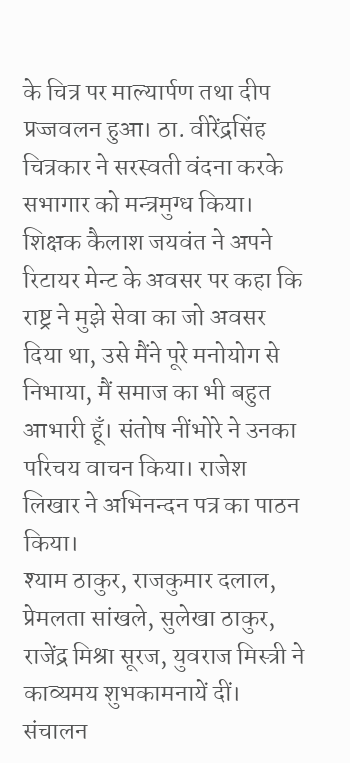के चित्र पर माल्यार्पण तथा दीप प्रज्जवलन हुआ। ठा. वीरेंद्रसिंह चित्रकार ने सरस्वती वंदना करके सभागार को मन्त्रमुग्ध किया।
शिक्षक कैलाश जयवंत ने अपने रिटायर मेन्ट के अवसर पर कहा कि राष्ट्र ने मुझे सेवा का जो अवसर दिया था, उसे मैंने पूरे मनोयोग से निभाया, मैं समाज का भी बहुत आभारी हूँ। संतोष नींभोरे ने उनका परिचय वाचन किया। राजेश लिखार ने अभिनन्दन पत्र का पाठन किया।
श्याम ठाकुर, राजकुमार दलाल, प्रेमलता सांखले, सुलेखा ठाकुर, राजेंद्र मिश्रा सूरज, युवराज मिस्त्री ने काव्यमय शुभकामनायें दीं।
संचालन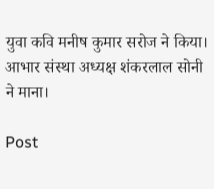युवा कवि मनीष कुमार सरोज ने किया। आभार संस्था अध्यक्ष शंकरलाल सोनी ने माना।

Post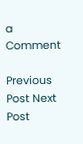a Comment

Previous Post Next Post